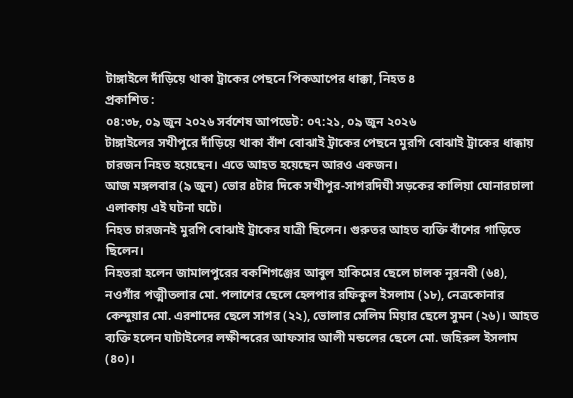টাঙ্গাইলে দাঁড়িয়ে থাকা ট্রাকের পেছনে পিকআপের ধাক্কা, নিহত ৪
প্রকাশিত :
০৪:৩৮, ০৯ জুন ২০২৬ সর্বশেষ আপডেট: ০৭:২১, ০৯ জুন ২০২৬
টাঙ্গাইলের সখীপুরে দাঁড়িয়ে থাকা বাঁশ বোঝাই ট্রাকের পেছনে মুরগি বোঝাই ট্রাকের ধাক্কায় চারজন নিহত হয়েছেন। এতে আহত হয়েছেন আরও একজন।
আজ মঙ্গলবার (৯ জুন) ভোর ৪টার দিকে সখীপুর-সাগরদিঘী সড়কের কালিয়া ঘোনারচালা এলাকায় এই ঘটনা ঘটে।
নিহত চারজনই মুরগি বোঝাই ট্রাকের যাত্রী ছিলেন। গুরুতর আহত ব্যক্তি বাঁশের গাড়িতে ছিলেন।
নিহতরা হলেন জামালপুরের বকশিগঞ্জের আবুল হাকিমের ছেলে চালক নূরনবী (৬৪), নওগাঁর পত্মীতলার মো. পলাশের ছেলে হেলপার রফিকুল ইসলাম (১৮), নেত্রকোনার কেন্দুয়ার মো. এরশাদের ছেলে সাগর (২২), ভোলার সেলিম মিয়ার ছেলে সুমন (২৬)। আহত ব্যক্তি হলেন ঘাটাইলের লক্ষীন্দরের আফসার আলী মন্ডলের ছেলে মো. জহিরুল ইসলাম (৪০)।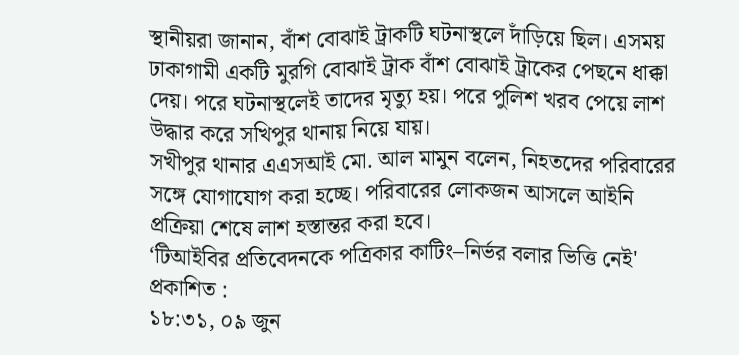স্থানীয়রা জানান, বাঁশ বোঝাই ট্রাকটি ঘটনাস্থলে দাঁড়িয়ে ছিল। এসময় ঢাকাগামী একটি মুরগি বোঝাই ট্রাক বাঁশ বোঝাই ট্রাকের পেছনে ধাক্কা দেয়। পরে ঘটনাস্থলেই তাদের মৃত্যু হয়। পরে পুলিশ খরব পেয়ে লাশ উদ্ধার করে সখিপুর থানায় নিয়ে যায়।
সখীপুর থানার এএসআই মো. আল মামুন বলেন, নিহতদের পরিবারের সঙ্গে যোগাযোগ করা হচ্ছে। পরিবারের লোকজন আসলে আইনি প্রক্রিয়া শেষে লাশ হস্তান্তর করা হবে।
‘টিআইবির প্রতিবেদনকে পত্রিকার কাটিং–নির্ভর বলার ভিত্তি নেই'
প্রকাশিত :
১৮:৩১, ০৯ জুন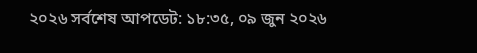২০২৬ সর্বশেষ আপডেট: ১৮:৩৫, ০৯ জুন ২০২৬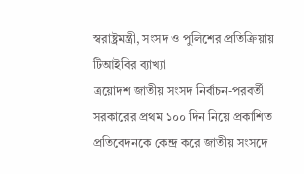স্বরাষ্ট্রমন্ত্রী, সংসদ ও পুলিশের প্রতিক্রিয়ায় টিআইবির ব্যাখ্যা
ত্রয়োদশ জাতীয় সংসদ নির্বাচন-পরবর্তী সরকারের প্রথম ১০০ দিন নিয়ে প্রকাশিত প্রতিবেদনকে কেন্দ্র করে জাতীয় সংসদে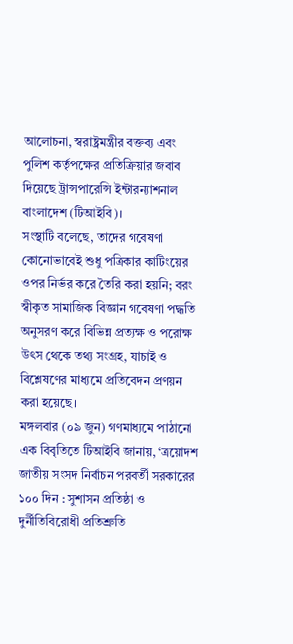আলোচনা, স্বরাষ্ট্রমন্ত্রীর বক্তব্য এবং পুলিশ কর্তৃপক্ষের প্রতিক্রিয়ার জবাব দিয়েছে ট্রান্সপারেন্সি ইন্টারন্যাশনাল বাংলাদেশ (টিআইবি)।
সংস্থাটি বলেছে, তাদের গবেষণা কোনোভাবেই শুধু পত্রিকার কাটিংয়ের ওপর নির্ভর করে তৈরি করা হয়নি; বরং স্বীকৃত সামাজিক বিজ্ঞান গবেষণা পদ্ধতি অনুসরণ করে বিভিন্ন প্রত্যক্ষ ও পরোক্ষ উৎস থেকে তথ্য সংগ্রহ, যাচাই ও বিশ্লেষণের মাধ্যমে প্রতিবেদন প্রণয়ন করা হয়েছে।
মঙ্গলবার (০৯ জুন) গণমাধ্যমে পাঠানো এক বিবৃতিতে টিআইবি জানায়, ‘ত্রয়োদশ জাতীয় সংসদ নির্বাচন পরবর্তী সরকারের ১০০ দিন : সুশাসন প্রতিষ্ঠা ও দুর্নীতিবিরোধী প্রতিশ্রুতি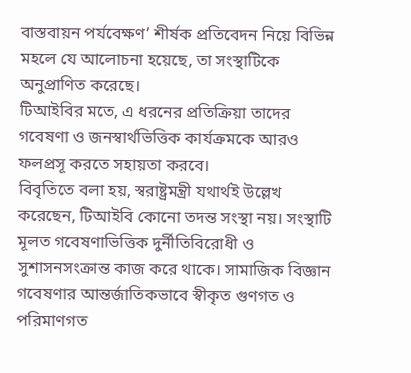বাস্তবায়ন পর্যবেক্ষণ’ শীর্ষক প্রতিবেদন নিয়ে বিভিন্ন মহলে যে আলোচনা হয়েছে, তা সংস্থাটিকে অনুপ্রাণিত করেছে।
টিআইবির মতে, এ ধরনের প্রতিক্রিয়া তাদের গবেষণা ও জনস্বার্থভিত্তিক কার্যক্রমকে আরও ফলপ্রসূ করতে সহায়তা করবে।
বিবৃতিতে বলা হয়, স্বরাষ্ট্রমন্ত্রী যথার্থই উল্লেখ করেছেন, টিআইবি কোনো তদন্ত সংস্থা নয়। সংস্থাটি মূলত গবেষণাভিত্তিক দুর্নীতিবিরোধী ও সুশাসনসংক্রান্ত কাজ করে থাকে। সামাজিক বিজ্ঞান গবেষণার আন্তর্জাতিকভাবে স্বীকৃত গুণগত ও পরিমাণগত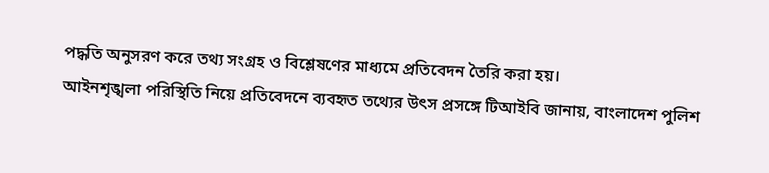পদ্ধতি অনুসরণ করে তথ্য সংগ্রহ ও বিশ্লেষণের মাধ্যমে প্রতিবেদন তৈরি করা হয়।
আইনশৃঙ্খলা পরিস্থিতি নিয়ে প্রতিবেদনে ব্যবহৃত তথ্যের উৎস প্রসঙ্গে টিআইবি জানায়, বাংলাদেশ পুলিশ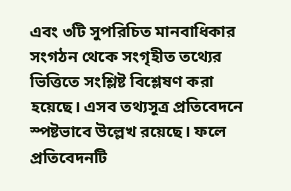এবং ৩টি সুপরিচিত মানবাধিকার সংগঠন থেকে সংগৃহীত তথ্যের ভিত্তিতে সংশ্লিষ্ট বিশ্লেষণ করা হয়েছে। এসব তথ্যসূত্র প্রতিবেদনে স্পষ্টভাবে উল্লেখ রয়েছে। ফলে প্রতিবেদনটি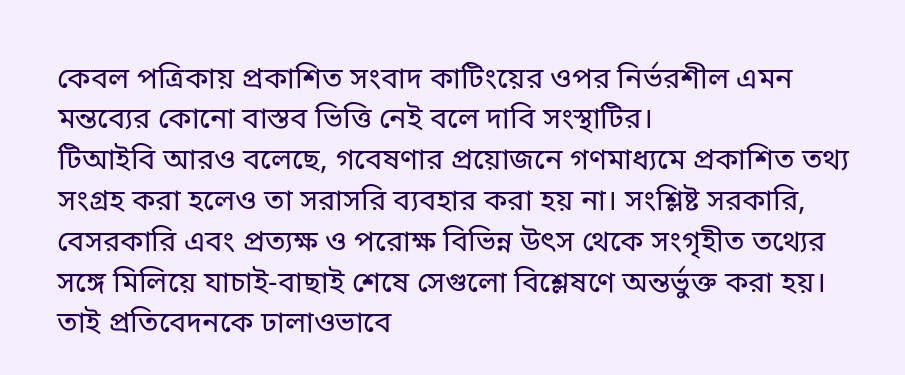কেবল পত্রিকায় প্রকাশিত সংবাদ কাটিংয়ের ওপর নির্ভরশীল এমন মন্তব্যের কোনো বাস্তব ভিত্তি নেই বলে দাবি সংস্থাটির।
টিআইবি আরও বলেছে, গবেষণার প্রয়োজনে গণমাধ্যমে প্রকাশিত তথ্য সংগ্রহ করা হলেও তা সরাসরি ব্যবহার করা হয় না। সংশ্লিষ্ট সরকারি, বেসরকারি এবং প্রত্যক্ষ ও পরোক্ষ বিভিন্ন উৎস থেকে সংগৃহীত তথ্যের সঙ্গে মিলিয়ে যাচাই-বাছাই শেষে সেগুলো বিশ্লেষণে অন্তর্ভুক্ত করা হয়। তাই প্রতিবেদনকে ঢালাওভাবে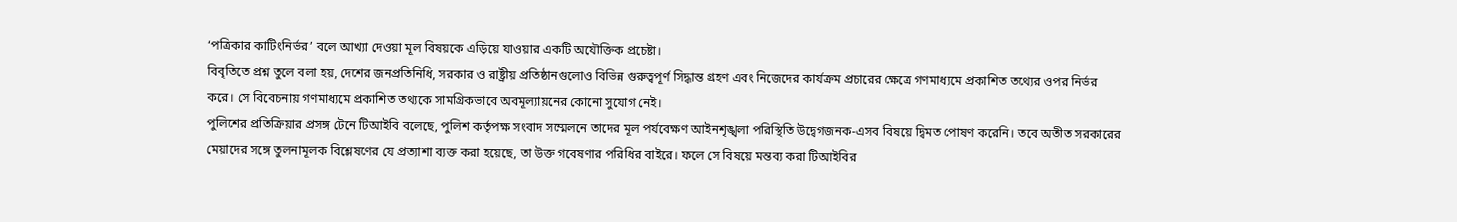‘পত্রিকার কাটিংনির্ভর’ বলে আখ্যা দেওয়া মূল বিষয়কে এড়িয়ে যাওয়ার একটি অযৌক্তিক প্রচেষ্টা।
বিবৃতিতে প্রশ্ন তুলে বলা হয়, দেশের জনপ্রতিনিধি, সরকার ও রাষ্ট্রীয় প্রতিষ্ঠানগুলোও বিভিন্ন গুরুত্বপূর্ণ সিদ্ধান্ত গ্রহণ এবং নিজেদের কার্যক্রম প্রচারের ক্ষেত্রে গণমাধ্যমে প্রকাশিত তথ্যের ওপর নির্ভর করে। সে বিবেচনায় গণমাধ্যমে প্রকাশিত তথ্যকে সামগ্রিকভাবে অবমূল্যায়নের কোনো সুযোগ নেই।
পুলিশের প্রতিক্রিয়ার প্রসঙ্গ টেনে টিআইবি বলেছে, পুলিশ কর্তৃপক্ষ সংবাদ সম্মেলনে তাদের মূল পর্যবেক্ষণ আইনশৃঙ্খলা পরিস্থিতি উদ্বেগজনক-এসব বিষয়ে দ্বিমত পোষণ করেনি। তবে অতীত সরকারের মেয়াদের সঙ্গে তুলনামূলক বিশ্লেষণের যে প্রত্যাশা ব্যক্ত করা হয়েছে, তা উক্ত গবেষণার পরিধির বাইরে। ফলে সে বিষয়ে মন্তব্য করা টিআইবির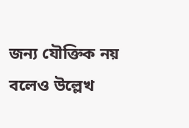জন্য যৌক্তিক নয় বলেও উল্লেখ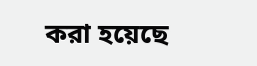করা হয়েছে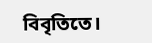বিবৃতিতে।